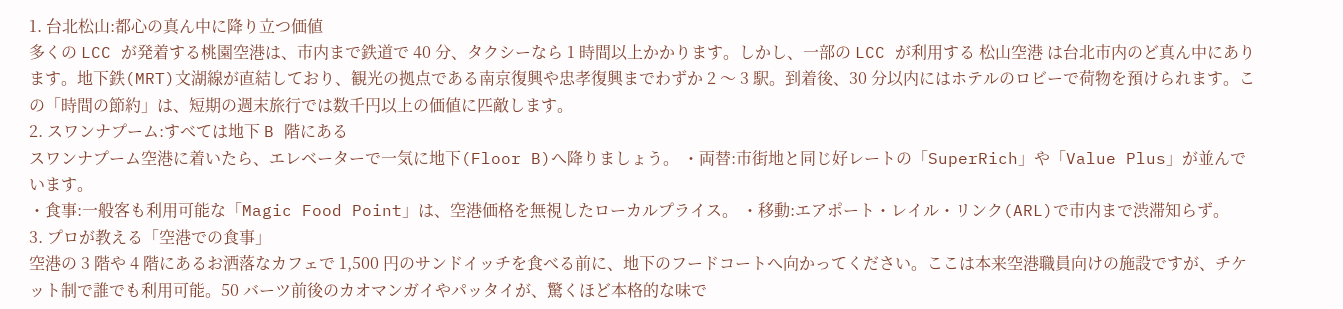1. 台北松山:都心の真ん中に降り立つ価値
多くの LCC が発着する桃園空港は、市内まで鉄道で 40 分、タクシーなら 1 時間以上かかります。しかし、一部の LCC が利用する 松山空港 は台北市内のど真ん中にあります。地下鉄(MRT)文湖線が直結しており、観光の拠点である南京復興や忠孝復興までわずか 2 〜 3 駅。到着後、30 分以内にはホテルのロビーで荷物を預けられます。この「時間の節約」は、短期の週末旅行では数千円以上の価値に匹敵します。
2. スワンナプーム:すべては地下 B 階にある
スワンナプーム空港に着いたら、エレベーターで一気に地下(Floor B)へ降りましょう。 ・両替:市街地と同じ好レートの「SuperRich」や「Value Plus」が並んでいます。
・食事:一般客も利用可能な「Magic Food Point」は、空港価格を無視したローカルプライス。 ・移動:エアポート・レイル・リンク(ARL)で市内まで渋滞知らず。
3. プロが教える「空港での食事」
空港の 3 階や 4 階にあるお洒落なカフェで 1,500 円のサンドイッチを食べる前に、地下のフードコートへ向かってください。ここは本来空港職員向けの施設ですが、チケット制で誰でも利用可能。50 バーツ前後のカオマンガイやパッタイが、驚くほど本格的な味で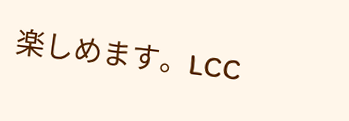楽しめます。LCC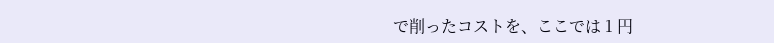で削ったコストを、ここでは 1 円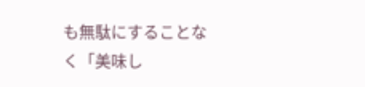も無駄にすることなく「美味し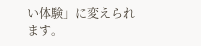い体験」に変えられます。